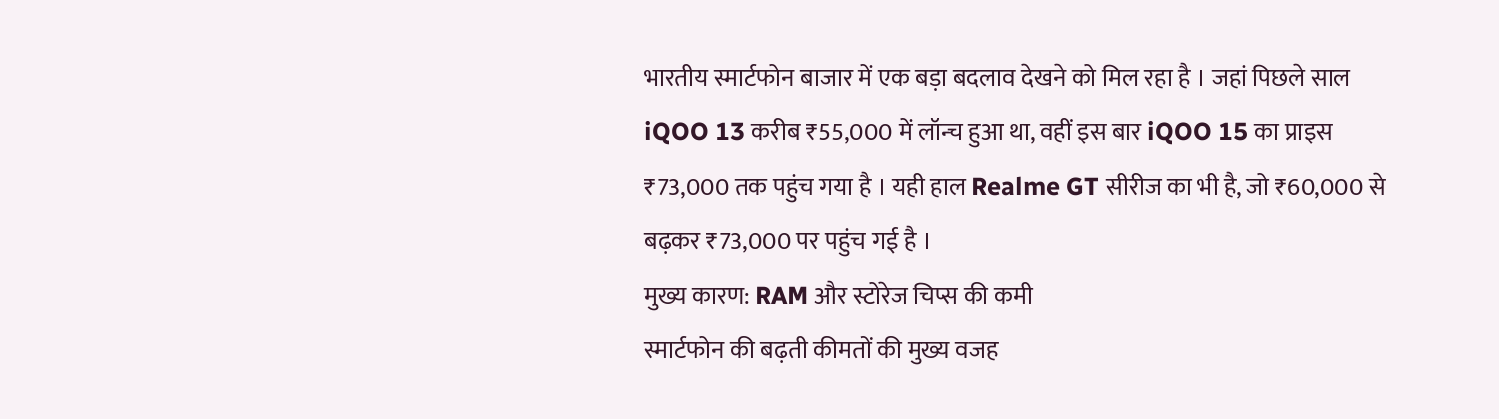भारतीय स्मार्टफोन बाजार में एक बड़ा बदलाव देखने को मिल रहा है । जहां पिछले साल iQOO 13 करीब ₹55,000 में लॉन्च हुआ था, वहीं इस बार iQOO 15 का प्राइस ₹73,000 तक पहुंच गया है । यही हाल Realme GT सीरीज का भी है, जो ₹60,000 से बढ़कर ₹73,000 पर पहुंच गई है ।
मुख्य कारण: RAM और स्टोरेज चिप्स की कमी
स्मार्टफोन की बढ़ती कीमतों की मुख्य वजह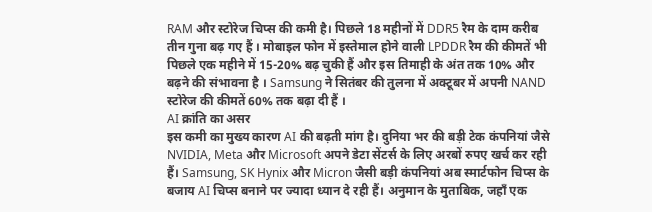RAM और स्टोरेज चिप्स की कमी है। पिछले 18 महीनों में DDR5 रैम के दाम करीब तीन गुना बढ़ गए हैं । मोबाइल फोन में इस्तेमाल होने वाली LPDDR रैम की कीमतें भी पिछले एक महीने में 15-20% बढ़ चुकी हैं और इस तिमाही के अंत तक 10% और बढ़ने की संभावना है । Samsung ने सितंबर की तुलना में अक्टूबर में अपनी NAND स्टोरेज की कीमतें 60% तक बढ़ा दी हैं ।
AI क्रांति का असर
इस कमी का मुख्य कारण AI की बढ़ती मांग है। दुनिया भर की बड़ी टेक कंपनियां जैसे NVIDIA, Meta और Microsoft अपने डेटा सेंटर्स के लिए अरबों रुपए खर्च कर रही हैं। Samsung, SK Hynix और Micron जैसी बड़ी कंपनियां अब स्मार्टफोन चिप्स के बजाय AI चिप्स बनाने पर ज्यादा ध्यान दे रही हैं। अनुमान के मुताबिक, जहाँ एक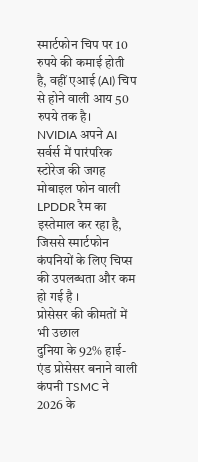स्मार्टफोन चिप पर 10 रुपये की कमाई होती है, वहीं एआई (AI) चिप से होने वाली आय 50 रुपये तक है।
NVIDIA अपने AI सर्वर्स में पारंपरिक स्टोरेज की जगह मोबाइल फोन वाली LPDDR रैम का इस्तेमाल कर रहा है, जिससे स्मार्टफोन कंपनियों के लिए चिप्स की उपलब्धता और कम हो गई है ।
प्रोसेसर की कीमतों में भी उछाल
दुनिया के 92% हाई-एंड प्रोसेसर बनाने वाली कंपनी TSMC ने 2026 के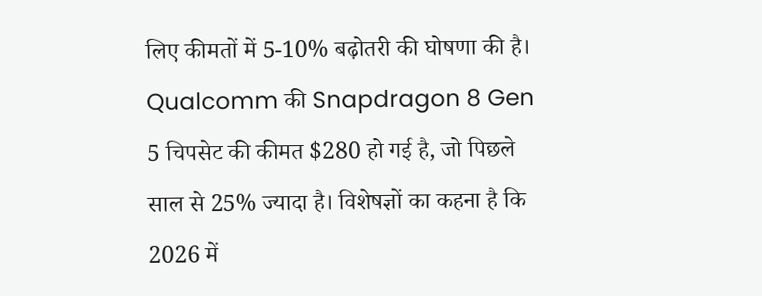लिए कीमतों में 5-10% बढ़ोतरी की घोषणा की है। Qualcomm की Snapdragon 8 Gen 5 चिपसेट की कीमत $280 हो गई है, जो पिछले साल से 25% ज्यादा है। विशेषज्ञों का कहना है कि 2026 में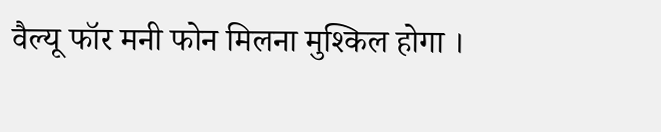वैल्यू फॉर मनी फोन मिलना मुश्किल होगा ।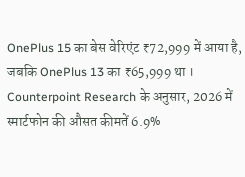OnePlus 15 का बेस वेरिएंट ₹72,999 में आया है, जबकि OnePlus 13 का ₹65,999 था । Counterpoint Research के अनुसार, 2026 में स्मार्टफोन की औसत कीमतें 6.9%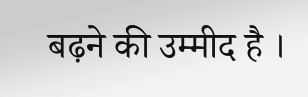बढ़ने की उम्मीद है ।